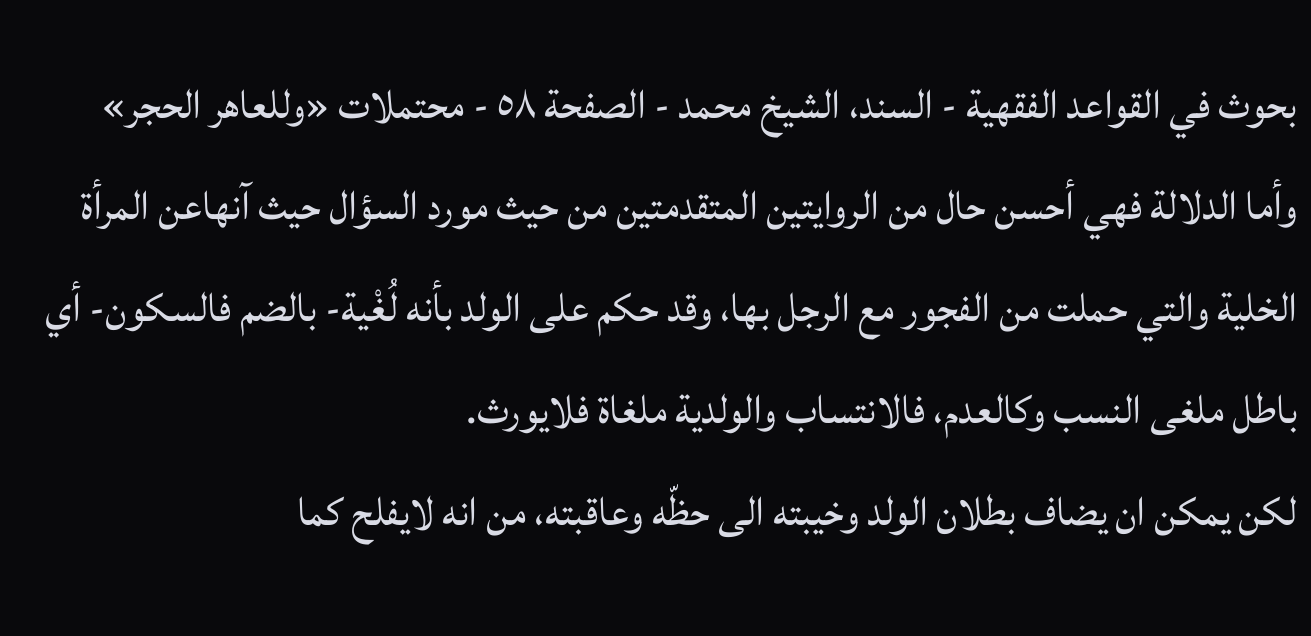بحوث في القواعد الفقهية - السند، الشيخ محمد - الصفحة ٥٨ - محتملات «وللعاهر الحجر»
وأما الدلالة فهي أحسن حال من الروايتين المتقدمتين من حيث مورد السؤال حيث آنهاعن المرأة الخلية والتي حملت من الفجور مع الرجل بها، وقد حكم على الولد بأنه لُغْية- بالضم فالسكون- أي باطل ملغى النسب وكالعدم، فالانتساب والولدية ملغاة فلايورث.
لكن يمكن ان يضاف بطلان الولد وخيبته الى حظّه وعاقبته، من انه لايفلح كما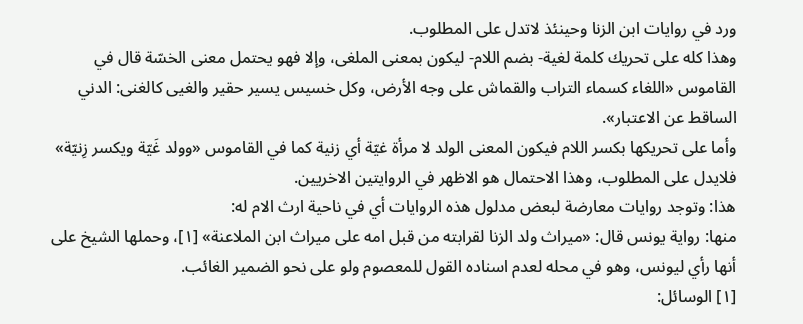ورد في روايات ابن الزنا وحينئذ لاتدل على المطلوب.
وهذا كله على تحريك كلمة لغية- بضم اللام- ليكون بمعنى الملغى، وإلا فهو يحتمل معنى الخسّة قال في القاموس «اللغاء كسماء التراب والقماش على وجه الأرض، وكل خسيس يسير حقير والغيى كالغنى: الدني الساقط عن الاعتبار».
وأما على تحريكها بكسر اللام فيكون المعنى الولد لا مرأة غيّة أي زنية كما في القاموس «وولد غَيّة ويكسر زِنيّة» فلايدل على المطلوب، وهذا الاحتمال هو الاظهر في الروايتين الاخريين.
هذا: وتوجد روايات معارضة لبعض مدلول هذه الروايات أي في ناحية ارث الام له:
منها: رواية يونس قال: «ميراث ولد الزنا لقرابته من قبل امه على ميراث ابن الملاعنة» [١]، وحملها الشيخ على أنها رأي ليونس، وهو في محله لعدم اسناده القول للمعصوم ولو على نحو الضمير الغائب.
[١] الوسائل: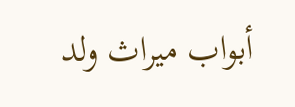أبواب ميراث ولد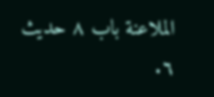الملاعنة باب ٨ حديث ٦.